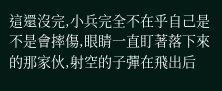這還沒完,小兵完全不在乎自己是不是會摔傷,眼睛一直盯著落下來的那家伙,射空的子彈在飛出后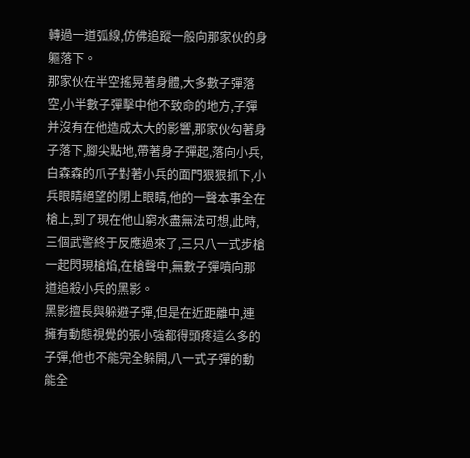轉過一道弧線,仿佛追蹤一般向那家伙的身軀落下。
那家伙在半空搖晃著身體,大多數子彈落空,小半數子彈擊中他不致命的地方,子彈并沒有在他造成太大的影響,那家伙勾著身子落下,腳尖點地,帶著身子彈起,落向小兵,白森森的爪子對著小兵的面門狠狠抓下,小兵眼睛絕望的閉上眼睛,他的一聲本事全在槍上,到了現在他山窮水盡無法可想,此時,三個武警終于反應過來了,三只八一式步槍一起閃現槍焰,在槍聲中,無數子彈噴向那道追殺小兵的黑影。
黑影擅長與躲避子彈,但是在近距離中,連擁有動態視覺的張小強都得頭疼這么多的子彈,他也不能完全躲開,八一式子彈的動能全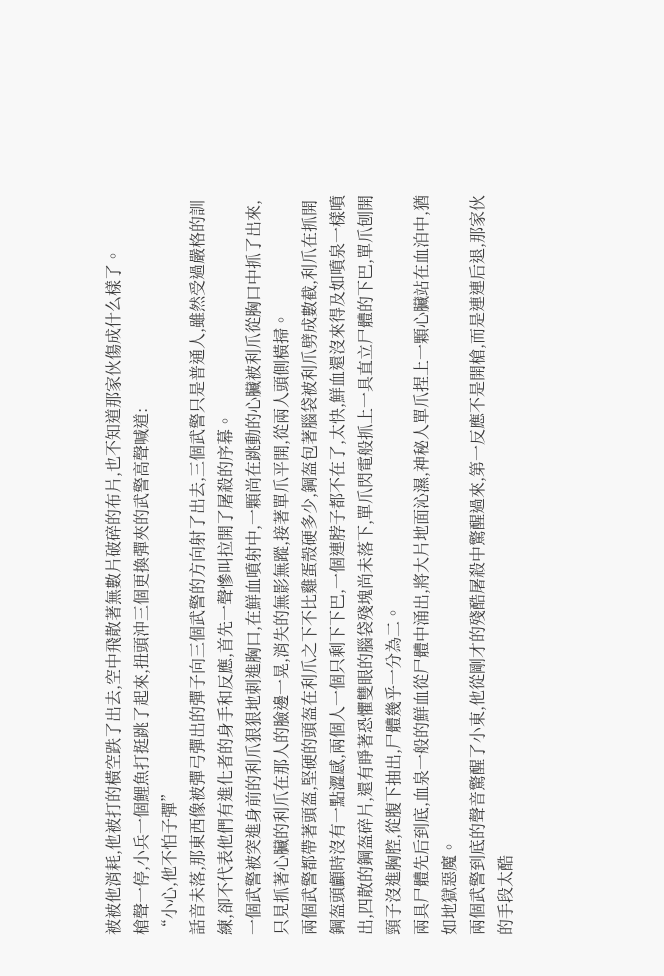被被他消耗,他被打的橫空跌了出去,空中飛散著無數片破碎的布片,也不知道那家伙傷成什么樣了。
槍聲一停,小兵一個鯉魚打挺跳了起來,扭頭沖三個更換彈夾的武警高聲喊道:
“小心,他不怕子彈”
話音未落,那東西像被彈弓彈出的彈子向三個武警的方向射了出去,三個武警只是普通人,雖然受過嚴格的訓練,卻不代表他們有進化者的身手和反應,首先一聲慘叫拉開了屠殺的序幕。
一個武警被突進身前的利爪狠狠地刺進胸口,在鮮血噴射中,一顆尚在跳動的心臟被利爪從胸口中抓了出來,只見抓著心臟的利爪在那人的臉邊一晃,消失的無影無蹤,接著單爪平開,從兩人頭側橫掃。
兩個武警都帶著頭盔,堅硬的頭盔在利爪之下不比雞蛋殼硬多少,鋼盔包著腦袋被利爪劈成數截,利爪在抓開鋼盔頭顱時沒有一點澀感,兩個人一個只剩下下巴,一個連脖子都不在了,太快,鮮血還沒來得及如噴泉一樣噴出,四散的鋼盔碎片,還有睜著恐懼雙眼的腦袋殘塊尚未落下,單爪閃電般抓上一具直立尸體的下巴,單爪刨開頸子沒進胸腔,從腹下抽出,尸體幾乎一分為二。
兩具尸體先后到底,血泉一般的鮮血從尸體中涌出,將大片地面沁濕,神秘人單爪捏上一顆心臟站在血泊中,猶如地獄惡魔。
兩個武警到底的聲音驚醒了小東,他從剛才的殘酷屠殺中驚醒過來,第一反應不是開槍,而是連連后退,那家伙的手段太酷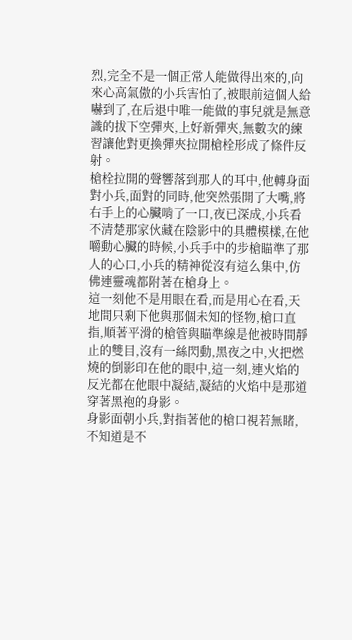烈,完全不是一個正常人能做得出來的,向來心高氣傲的小兵害怕了,被眼前這個人給嚇到了,在后退中唯一能做的事兒就是無意識的拔下空彈夾,上好新彈夾,無數次的練習讓他對更換彈夾拉開槍栓形成了條件反射。
槍栓拉開的聲響落到那人的耳中,他轉身面對小兵,面對的同時,他突然張開了大嘴,將右手上的心臟啃了一口,夜已深成,小兵看不清楚那家伙藏在陰影中的具體模樣,在他嚼動心臟的時候,小兵手中的步槍瞄準了那人的心口,小兵的精神從沒有這么集中,仿佛連靈魂都附著在槍身上。
這一刻他不是用眼在看,而是用心在看,天地間只剩下他與那個未知的怪物,槍口直指,順著平滑的槍管與瞄準線是他被時間靜止的雙目,沒有一絲閃動,黑夜之中,火把燃燒的倒影印在他的眼中,這一刻,連火焰的反光都在他眼中凝結,凝結的火焰中是那道穿著黑袍的身影。
身影面朝小兵,對指著他的槍口視若無睹,不知道是不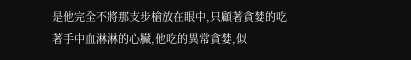是他完全不將那支步槍放在眼中,只顧著貪婪的吃著手中血淋淋的心臟,他吃的異常貪婪,似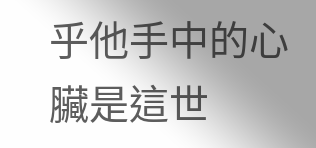乎他手中的心臟是這世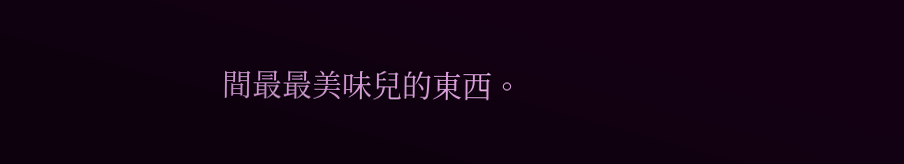間最最美味兒的東西。